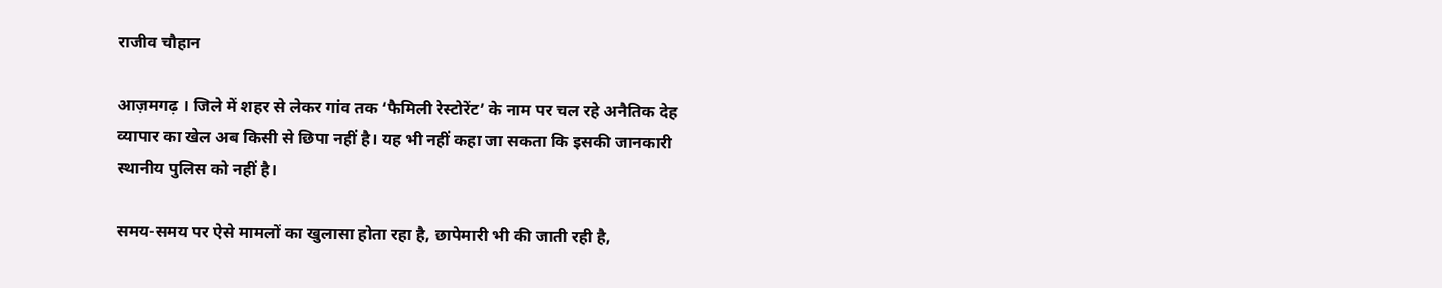राजीव चौहान

आज़मगढ़ । जिले में शहर से लेकर गांव तक ‘फैमिली रेस्टोरेंट’ के नाम पर चल रहे अनैतिक देह व्यापार का खेल अब किसी से छिपा नहीं है। यह भी नहीं कहा जा सकता कि इसकी जानकारी स्थानीय पुलिस को नहीं है।

समय-समय पर ऐसे मामलों का खुलासा होता रहा है, छापेमारी भी की जाती रही है,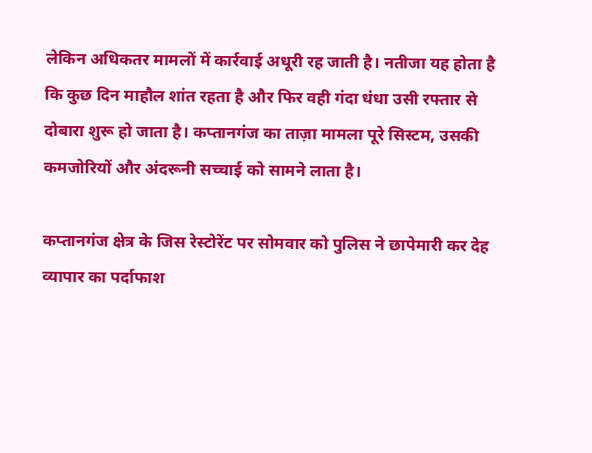लेकिन अधिकतर मामलों में कार्रवाई अधूरी रह जाती है। नतीजा यह होता है कि कुछ दिन माहौल शांत रहता है और फिर वही गंदा धंधा उसी रफ्तार से दोबारा शुरू हो जाता है। कप्तानगंज का ताज़ा मामला पूरे सिस्टम, उसकी कमजोरियों और अंदरूनी सच्चाई को सामने लाता है।

कप्तानगंज क्षेत्र के जिस रेस्टोरेंट पर सोमवार को पुलिस ने छापेमारी कर देह व्यापार का पर्दाफाश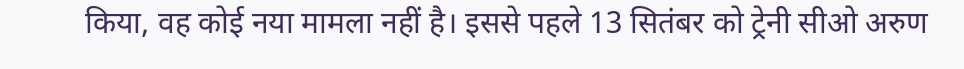किया, वह कोई नया मामला नहीं है। इससे पहले 13 सितंबर को ट्रेनी सीओ अरुण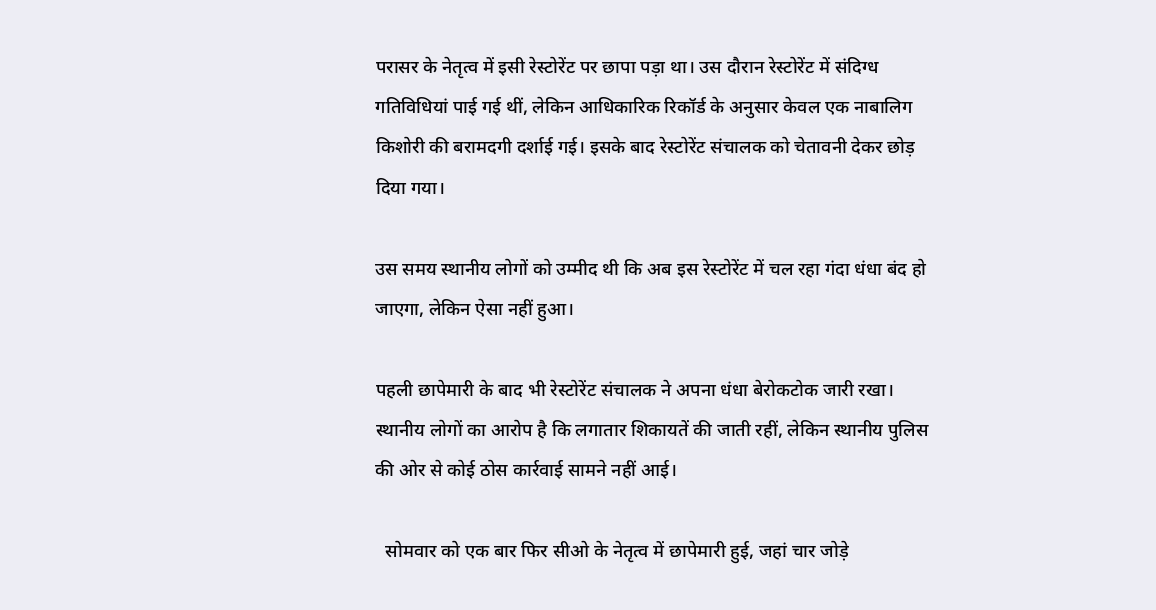परासर के नेतृत्व में इसी रेस्टोरेंट पर छापा पड़ा था। उस दौरान रेस्टोरेंट में संदिग्ध गतिविधियां पाई गई थीं, लेकिन आधिकारिक रिकॉर्ड के अनुसार केवल एक नाबालिग किशोरी की बरामदगी दर्शाई गई। इसके बाद रेस्टोरेंट संचालक को चेतावनी देकर छोड़ दिया गया।

उस समय स्थानीय लोगों को उम्मीद थी कि अब इस रेस्टोरेंट में चल रहा गंदा धंधा बंद हो जाएगा, लेकिन ऐसा नहीं हुआ।

पहली छापेमारी के बाद भी रेस्टोरेंट संचालक ने अपना धंधा बेरोकटोक जारी रखा। स्थानीय लोगों का आरोप है कि लगातार शिकायतें की जाती रहीं, लेकिन स्थानीय पुलिस की ओर से कोई ठोस कार्रवाई सामने नहीं आई।

  सोमवार को एक बार फिर सीओ के नेतृत्व में छापेमारी हुई, जहां चार जोड़े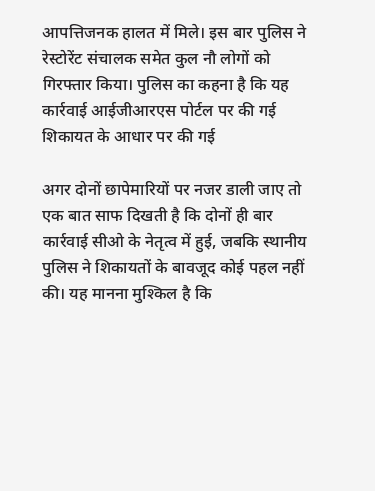आपत्तिजनक हालत में मिले। इस बार पुलिस ने रेस्टोरेंट संचालक समेत कुल नौ लोगों को गिरफ्तार किया। पुलिस का कहना है कि यह कार्रवाई आईजीआरएस पोर्टल पर की गई शिकायत के आधार पर की गई

अगर दोनों छापेमारियों पर नजर डाली जाए तो एक बात साफ दिखती है कि दोनों ही बार कार्रवाई सीओ के नेतृत्व में हुई, जबकि स्थानीय पुलिस ने शिकायतों के बावजूद कोई पहल नहीं की। यह मानना मुश्किल है कि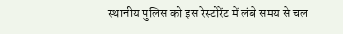स्थानीय पुलिस को इस रेस्टोरेंट में लंबे समय से चल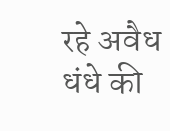रहे अवैध धंधे की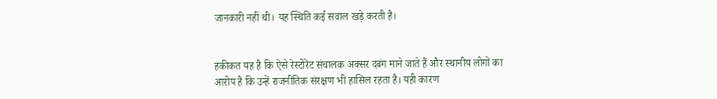जानकारी नहीं थी। यह स्थिति कई सवाल खड़े करती है।


हकीकत यह है कि ऐसे रेस्टोरेंट संचालक अक्सर दबंग माने जाते हैं और स्थानीय लोगों का आरोप है कि उन्हें राजनीतिक संरक्षण भी हासिल रहता है। यही कारण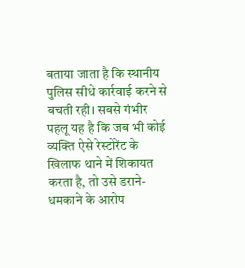बताया जाता है कि स्थानीय पुलिस सीधे कार्रवाई करने से बचती रही। सबसे गंभीर पहलू यह है कि जब भी कोई व्यक्ति ऐसे रेस्टोरेंट के खिलाफ थाने में शिकायत करता है, तो उसे डराने-धमकाने के आरोप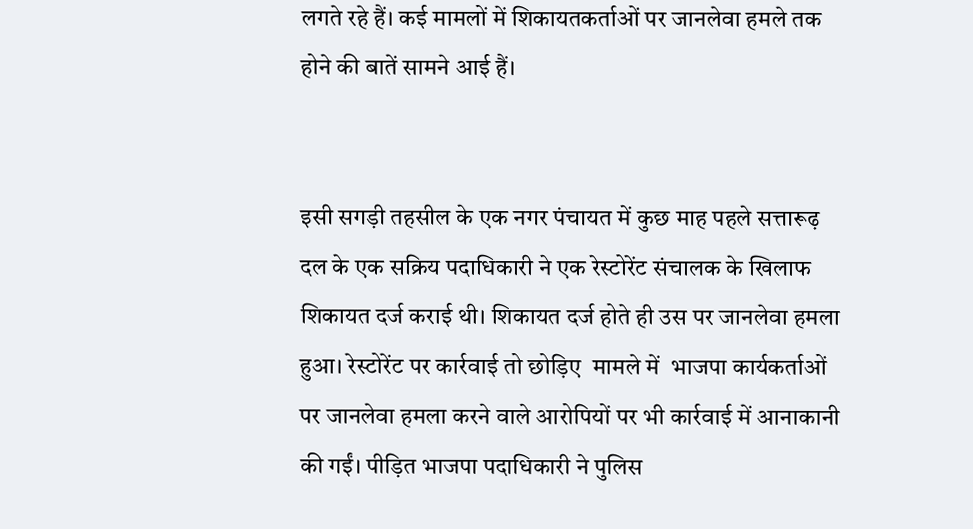लगते रहे हैं। कई मामलों में शिकायतकर्ताओं पर जानलेवा हमले तक होने की बातें सामने आई हैं।


इसी सगड़ी तहसील के एक नगर पंचायत में कुछ माह पहले सत्तारूढ़ दल के एक सक्रिय पदाधिकारी ने एक रेस्टोरेंट संचालक के खिलाफ शिकायत दर्ज कराई थी। शिकायत दर्ज होते ही उस पर जानलेवा हमला हुआ। रेस्टोरेंट पर कार्रवाई तो छोड़िए  मामले में  भाजपा कार्यकर्ताओं पर जानलेवा हमला करने वाले आरोपियों पर भी कार्रवाई में आनाकानी की गईं। पीड़ित भाजपा पदाधिकारी ने पुलिस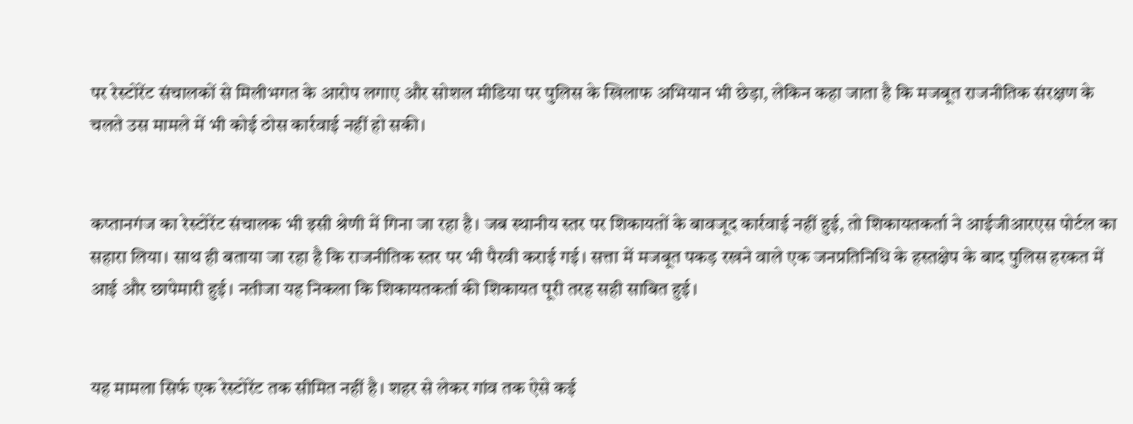पर रेस्टोरेंट संचालकों से मिलीभगत के आरोप लगाए और सोशल मीडिया पर पुलिस के खिलाफ अभियान भी छेड़ा, लेकिन कहा जाता है कि मजबूत राजनीतिक संरक्षण के चलते उस मामले में भी कोई ठोस कार्रवाई नहीं हो सकी।


कप्तानगंज का रेस्टोरेंट संचालक भी इसी श्रेणी में गिना जा रहा है। जब स्थानीय स्तर पर शिकायतों के बावजूद कार्रवाई नहीं हुई, तो शिकायतकर्ता ने आईजीआरएस पोर्टल का सहारा लिया। साथ ही बताया जा रहा है कि राजनीतिक स्तर पर भी पैरवी कराई गई। सत्ता में मजबूत पकड़ रखने वाले एक जनप्रतिनिधि के हस्तक्षेप के बाद पुलिस हरकत में आई और छापेमारी हुई। नतीजा यह निकला कि शिकायतकर्ता की शिकायत पूरी तरह सही साबित हुई।


यह मामला सिर्फ एक रेस्टोरेंट तक सीमित नहीं है। शहर से लेकर गांव तक ऐसे कई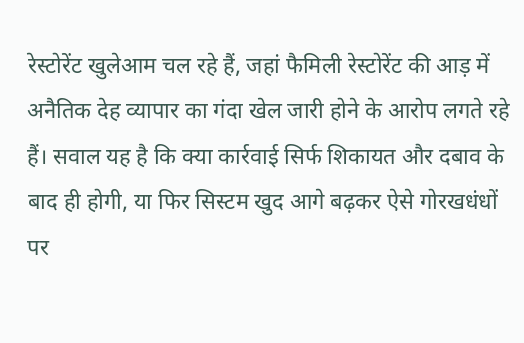रेस्टोरेंट खुलेआम चल रहे हैं, जहां फैमिली रेस्टोरेंट की आड़ में अनैतिक देह व्यापार का गंदा खेल जारी होने के आरोप लगते रहे हैं। सवाल यह है कि क्या कार्रवाई सिर्फ शिकायत और दबाव के बाद ही होगी, या फिर सिस्टम खुद आगे बढ़कर ऐसे गोरखधंधों पर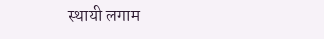स्थायी लगाम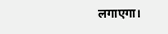लगाएगा।